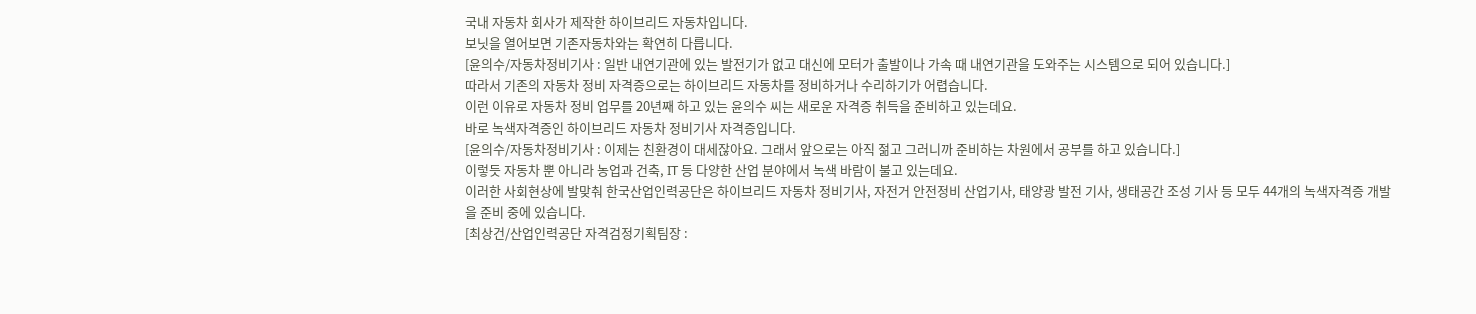국내 자동차 회사가 제작한 하이브리드 자동차입니다.
보닛을 열어보면 기존자동차와는 확연히 다릅니다.
[윤의수/자동차정비기사 : 일반 내연기관에 있는 발전기가 없고 대신에 모터가 출발이나 가속 때 내연기관을 도와주는 시스템으로 되어 있습니다.]
따라서 기존의 자동차 정비 자격증으로는 하이브리드 자동차를 정비하거나 수리하기가 어렵습니다.
이런 이유로 자동차 정비 업무를 20년째 하고 있는 윤의수 씨는 새로운 자격증 취득을 준비하고 있는데요.
바로 녹색자격증인 하이브리드 자동차 정비기사 자격증입니다.
[윤의수/자동차정비기사 : 이제는 친환경이 대세잖아요. 그래서 앞으로는 아직 젊고 그러니까 준비하는 차원에서 공부를 하고 있습니다.]
이렇듯 자동차 뿐 아니라 농업과 건축, IT 등 다양한 산업 분야에서 녹색 바람이 불고 있는데요.
이러한 사회현상에 발맞춰 한국산업인력공단은 하이브리드 자동차 정비기사, 자전거 안전정비 산업기사, 태양광 발전 기사, 생태공간 조성 기사 등 모두 44개의 녹색자격증 개발을 준비 중에 있습니다.
[최상건/산업인력공단 자격검정기획팀장 :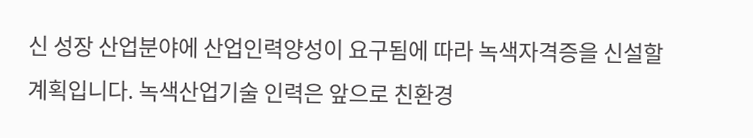신 성장 산업분야에 산업인력양성이 요구됨에 따라 녹색자격증을 신설할 계획입니다. 녹색산업기술 인력은 앞으로 친환경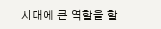시대에 큰 역할을 할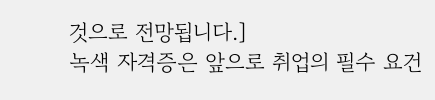것으로 전망됩니다.]
녹색 자격증은 앞으로 취업의 필수 요건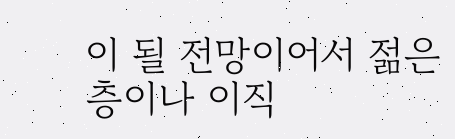이 될 전망이어서 젊은 층이나 이직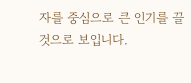자를 중심으로 큰 인기를 끌 것으로 보입니다.